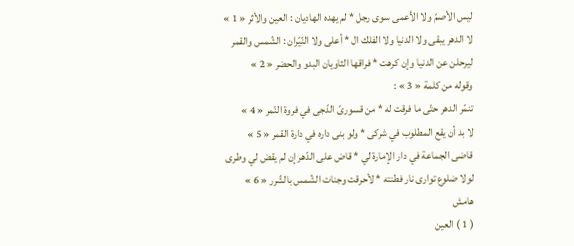ليس الأصمّ ولا الأعمى سوى رجل * لم يهده الهاديان : العين والأثر « 1 »
لا الدهر يبقى ولا الدنيا ولا الفلك ال * أعلى ولا النّيّران : الشّمس والقمر
ليرحلن عن الدنيا وإن كرهت * فراقها الثاويان البدو والحضر « 2 »
وقوله من كلمة « 3 » :
تنمّر الدهر حتّى ما فرقت له * من قسورىّ الدّجى في فروة النّمر « 4 »
لا بد أن يقع المطلوب في شركى * ولو بنى داره في دارة القمر « 5 »
قاضى الجماعة في دار الإمارة لي * قاض على الدّهر إن لم يقض لي وطرى
لولا ضلوع توارى نار فطنته * لأحرقت وجنات الشّمس بالشّرر « 6 »
هامش
( 1 ) العين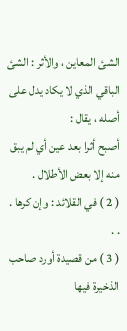الشئ المعاين ، والأثر : الشئ الباقي الذي لا يكاد يدل على أصله ، يقال :
أصبح أثرا بعد عين أي لم يبق منه إلا بعض الأطلال .
( 2 ) في القلائد : وإن كرها . . .
( 3 ) من قصيدة أورد صاحب الذخيرة فيها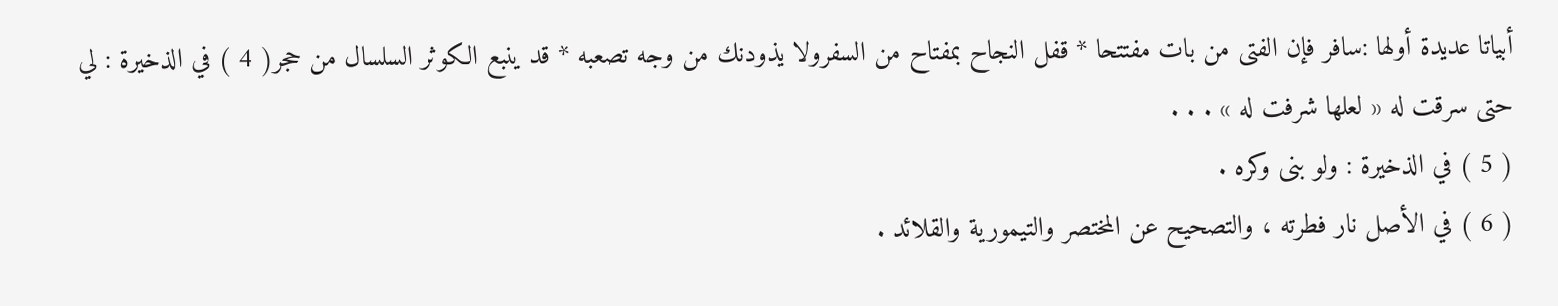أبياتا عديدة أولها :سافر فإن الفتى من بات مفتتحا * قفل النجاح بمفتاح من السفرولا يذودنك من وجه تصعبه * قد ينبع الكوثر السلسال من حجر( 4 ) في الذخيرة : لي حتى سرقت له « لعلها شرفت له » . . .
( 5 ) في الذخيرة : ولو بنى وكره .
( 6 ) في الأصل نار فطرته ، والتصحيح عن المختصر والتيمورية والقلائد .